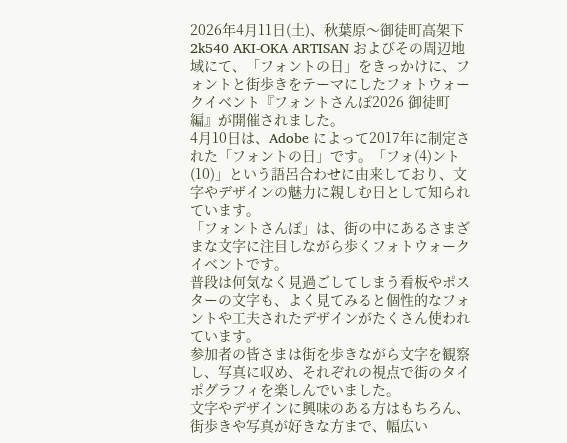2026年4月11日(土)、秋葉原〜御徒町高架下 2k540 AKI-OKA ARTISAN およびその周辺地域にて、「フォントの日」をきっかけに、フォントと街歩きをテーマにしたフォトウォークイベント『フォントさんぽ2026 御徒町編』が開催されました。
4月10日は、Adobe によって2017年に制定された「フォントの日」です。「フォ(4)ント(10)」という語呂合わせに由来しており、文字やデザインの魅力に親しむ日として知られています。
「フォントさんぽ」は、街の中にあるさまざまな文字に注目しながら歩くフォトウォークイベントです。
普段は何気なく見過ごしてしまう看板やポスターの文字も、よく見てみると個性的なフォントや工夫されたデザインがたくさん使われています。
参加者の皆さまは街を歩きながら文字を観察し、写真に収め、それぞれの視点で街のタイポグラフィを楽しんでいました。
文字やデザインに興味のある方はもちろん、街歩きや写真が好きな方まで、幅広い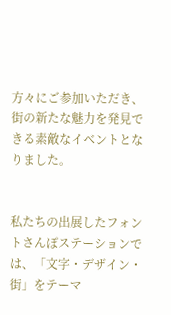方々にご参加いただき、街の新たな魅力を発見できる素敵なイベントとなりました。


私たちの出展したフォントさんぽステーションでは、「文字・デザイン・街」をテーマ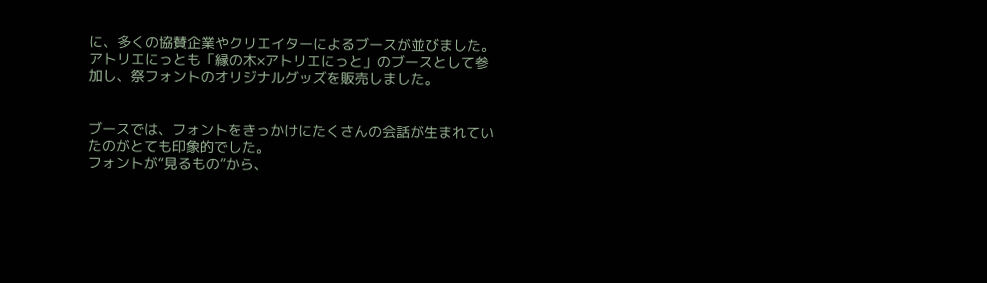に、多くの協賛企業やクリエイターによるブースが並びました。
アトリエにっとも「縁の木×アトリエにっと」のブースとして参加し、祭フォントのオリジナルグッズを販売しました。


ブースでは、フォントをきっかけにたくさんの会話が生まれていたのがとても印象的でした。
フォントが“見るもの”から、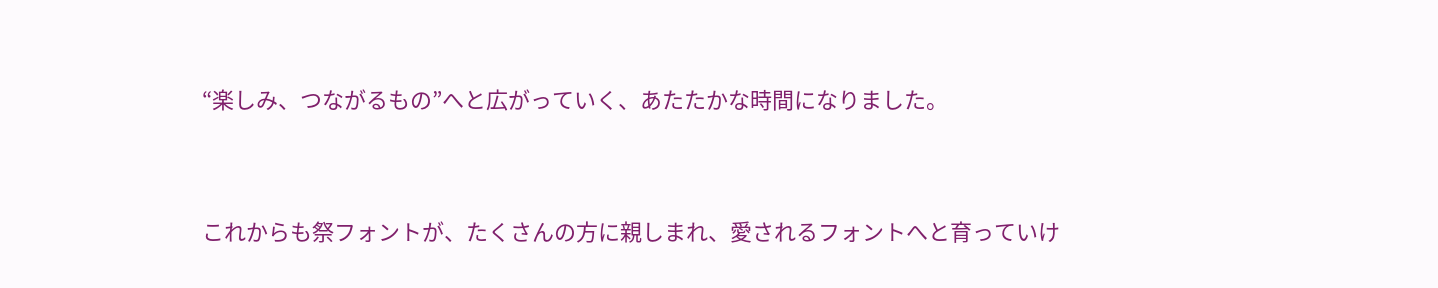“楽しみ、つながるもの”へと広がっていく、あたたかな時間になりました。


これからも祭フォントが、たくさんの方に親しまれ、愛されるフォントへと育っていけ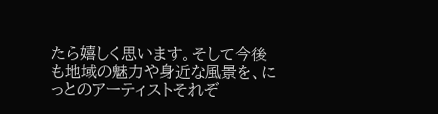たら嬉しく思います。そして今後も地域の魅力や身近な風景を、にっとのアーティストそれぞ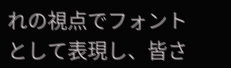れの視点でフォントとして表現し、皆さ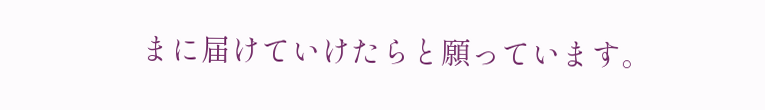まに届けていけたらと願っています。